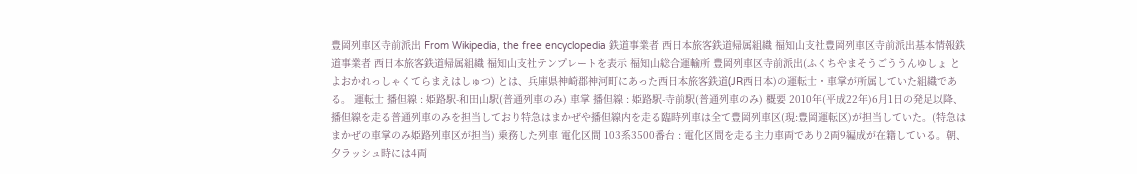豊岡列車区寺前派出 From Wikipedia, the free encyclopedia 鉄道事業者 西日本旅客鉄道帰属組織 福知山支社豊岡列車区寺前派出基本情報鉄道事業者 西日本旅客鉄道帰属組織 福知山支社テンプレートを表示 福知山総合運輸所 豊岡列車区寺前派出(ふくちやまそうごううんゆしょ とよおかれっしゃくてらまえはしゅつ) とは、兵庫県神崎郡神河町にあった西日本旅客鉄道(JR西日本)の運転士・車掌が所属していた組織である。 運転士 播但線 : 姫路駅-和田山駅(普通列車のみ) 車掌 播但線 : 姫路駅-寺前駅(普通列車のみ) 概要 2010年(平成22年)6月1日の発足以降、播但線を走る普通列車のみを担当しており特急はまかぜや播但線内を走る臨時列車は全て豊岡列車区(現:豊岡運転区)が担当していた。(特急はまかぜの車掌のみ姫路列車区が担当) 乗務した列車 電化区間 103系3500番台 : 電化区間を走る主力車両であり2両9編成が在籍している。朝、夕ラッシュ時には4両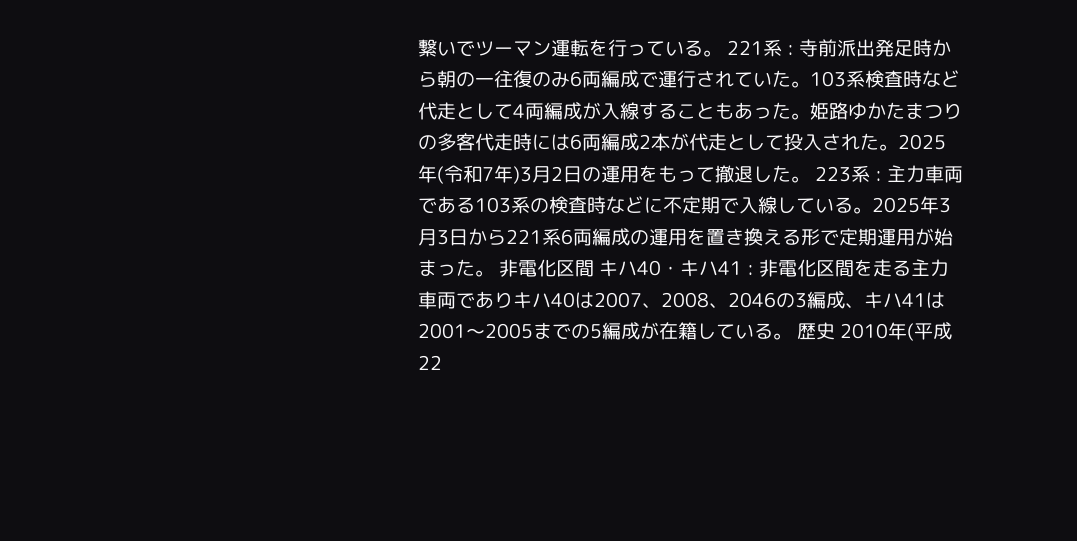繋いでツーマン運転を行っている。 221系 : 寺前派出発足時から朝の一往復のみ6両編成で運行されていた。103系検査時など代走として4両編成が入線することもあった。姫路ゆかたまつりの多客代走時には6両編成2本が代走として投入された。2025年(令和7年)3月2日の運用をもって撤退した。 223系 : 主力車両である103系の検査時などに不定期で入線している。2025年3月3日から221系6両編成の運用を置き換える形で定期運用が始まった。 非電化区間 キハ40・キハ41 : 非電化区間を走る主力車両でありキハ40は2007、2008、2046の3編成、キハ41は2001〜2005までの5編成が在籍している。 歴史 2010年(平成22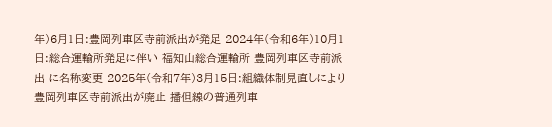年)6月1日:豊岡列車区寺前派出が発足 2024年(令和6年)10月1日:総合運輸所発足に伴い 福知山総合運輸所 豊岡列車区寺前派出 に名称変更 2025年(令和7年)3月15日:組織体制見直しにより 豊岡列車区寺前派出が廃止 播但線の普通列車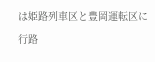は姫路列車区と豊岡運転区に行路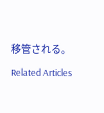移管される。 Related Articles